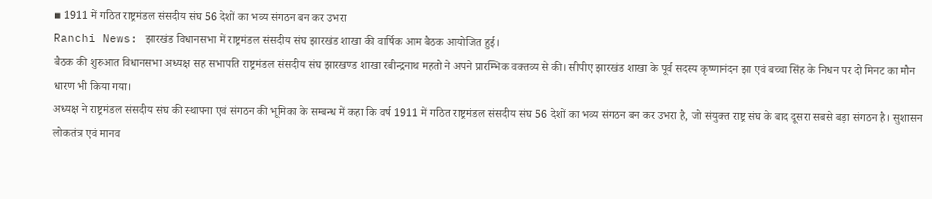▪ 1911 में गठित राष्ट्रमंडल संसदीय संघ 56 देशों का भव्य संगठन बन कर उभरा
Ranchi News: झारखंड विधानसभा में राष्ट्रमंडल संसदीय संघ झारखंड शाखा की वार्षिक आम बैठक आयोजित हुई।
बैठक की शुरुआत विधानसभा अध्यक्ष सह सभापति राष्ट्रमंडल संसदीय संघ झारखण्ड शाखा रबीन्द्रनाथ महतो ने अपने प्रारम्भिक वक्तव्य से की। सीपीए झारखंड शाखा के पूर्व सदस्य कृष्णानंदन झा एवं बच्चा सिंह के निधन पर दो मिनट का मौन धारण भी किया गया।
अध्यक्ष ने राष्ट्रमंडल संसदीय संघ की स्थापना एवं संगठन की भूमिका के सम्बन्ध में कहा कि वर्ष 1911 में गठित राष्ट्रमंडल संसदीय संघ 56 देशों का भव्य संगठन बन कर उभरा है, जो संयुक्त राष्ट्र संघ के बाद दूसरा सबसे बड़ा संगठन है। सुशासन लोकतंत्र एवं मानव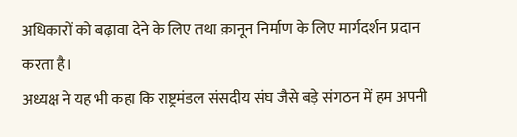अधिकारों को बढ़ावा देने के लिए तथा क़ानून निर्माण के लिए मार्गदर्शन प्रदान करता है।
अध्यक्ष ने यह भी कहा कि राष्ट्रमंडल संसदीय संघ जैसे बड़े संगठन में हम अपनी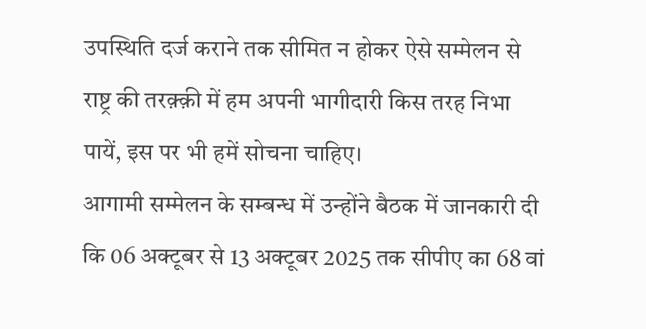उपस्थिति दर्ज कराने तक सीमित न होकर ऐसे सम्मेलन से राष्ट्र की तरक़्क़ी में हम अपनी भागीदारी किस तरह निभा पायें, इस पर भी हमें सोचना चाहिए।
आगामी सम्मेलन के सम्बन्ध में उन्होंने बैठक में जानकारी दी कि 06 अक्टूबर से 13 अक्टूबर 2025 तक सीपीए का 68 वां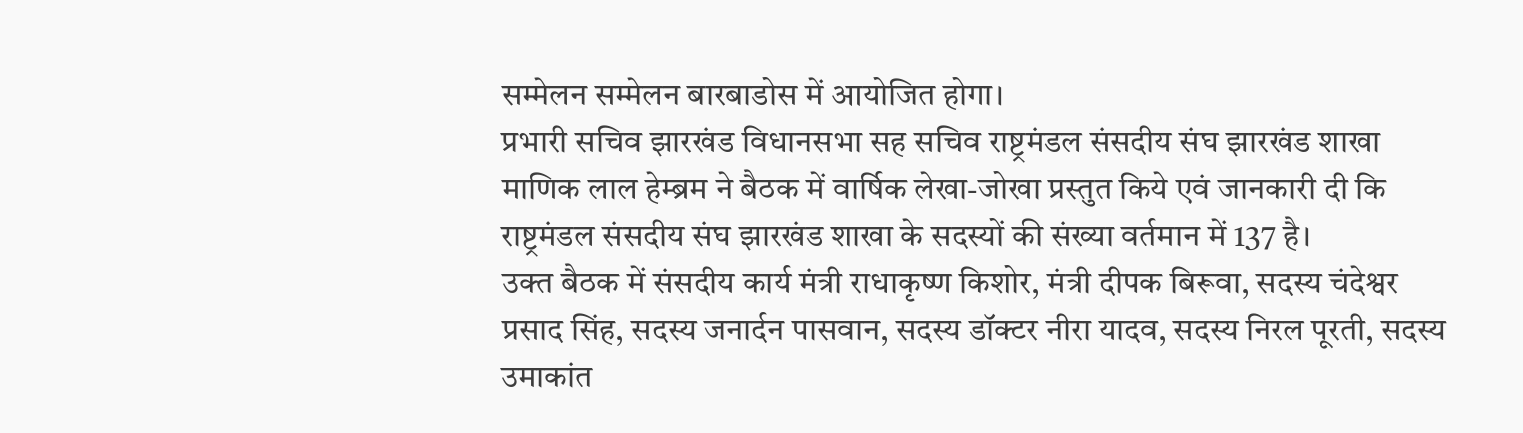सम्मेलन सम्मेलन बारबाडोस में आयोजित होगा।
प्रभारी सचिव झारखंड विधानसभा सह सचिव राष्ट्रमंडल संसदीय संघ झारखंड शाखा माणिक लाल हेम्ब्रम ने बैठक में वार्षिक लेखा-जोखा प्रस्तुत किये एवं जानकारी दी कि राष्ट्रमंडल संसदीय संघ झारखंड शाखा के सदस्यों की संख्या वर्तमान में 137 है।
उक्त बैठक में संसदीय कार्य मंत्री राधाकृष्ण किशोर, मंत्री दीपक बिरूवा, सदस्य चंदेश्वर प्रसाद सिंह, सदस्य जनार्दन पासवान, सदस्य डॉक्टर नीरा यादव, सदस्य निरल पूरती, सदस्य उमाकांत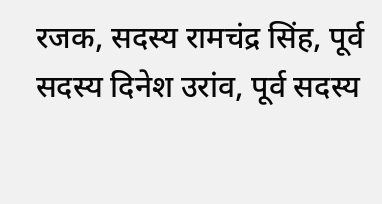रजक, सदस्य रामचंद्र सिंह, पूर्व सदस्य दिनेश उरांव, पूर्व सदस्य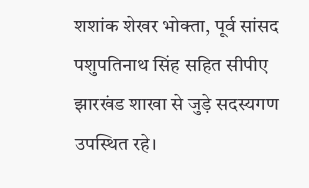शशांक शेखर भोक्ता, पूर्व सांसद पशुपतिनाथ सिंह सहित सीपीए झारखंड शाखा से जुड़े सदस्यगण उपस्थित रहे।